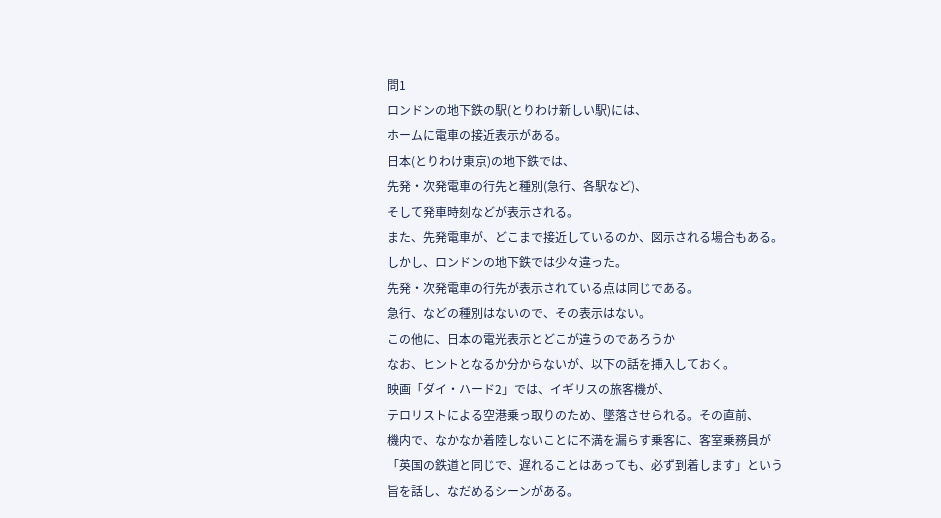問1
ロンドンの地下鉄の駅(とりわけ新しい駅)には、
ホームに電車の接近表示がある。
日本(とりわけ東京)の地下鉄では、
先発・次発電車の行先と種別(急行、各駅など)、
そして発車時刻などが表示される。
また、先発電車が、どこまで接近しているのか、図示される場合もある。
しかし、ロンドンの地下鉄では少々違った。
先発・次発電車の行先が表示されている点は同じである。
急行、などの種別はないので、その表示はない。
この他に、日本の電光表示とどこが違うのであろうか
なお、ヒントとなるか分からないが、以下の話を挿入しておく。
映画「ダイ・ハード2」では、イギリスの旅客機が、
テロリストによる空港乗っ取りのため、墜落させられる。その直前、
機内で、なかなか着陸しないことに不満を漏らす乗客に、客室乗務員が
「英国の鉄道と同じで、遅れることはあっても、必ず到着します」という
旨を話し、なだめるシーンがある。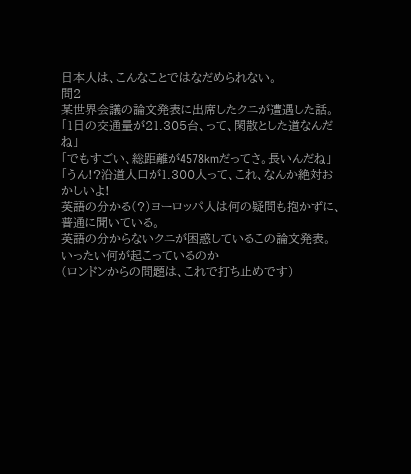日本人は、こんなことではなだめられない。
問2
某世界会議の論文発表に出席したクニが遭遇した話。
「1日の交通量が21.305台、って、閑散とした道なんだね」
「でもすごい、総距離が4578kmだってさ。長いんだね」
「うん!?沿道人口が1.300人って、これ、なんか絶対おかしいよ!
英語の分かる(?)ヨーロッパ人は何の疑問も抱かずに、普通に聞いている。
英語の分からないクニが困惑しているこの論文発表。
いったい何が起こっているのか
(ロンドンからの問題は、これで打ち止めです)